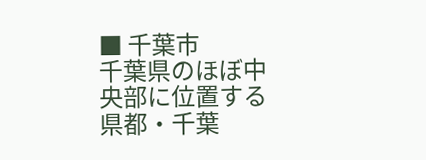■ 千葉市
千葉県のほぼ中央部に位置する県都・千葉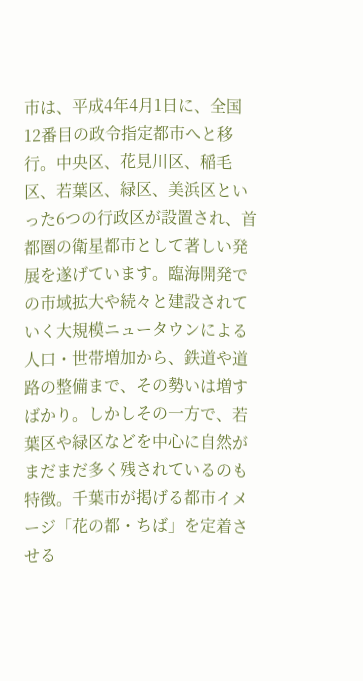市は、平成4年4月1日に、全国12番目の政令指定都市へと移行。中央区、花見川区、稲毛区、若葉区、緑区、美浜区といった6つの行政区が設置され、首都圏の衛星都市として著しい発展を遂げています。臨海開発での市域拡大や続々と建設されていく大規模ニュータウンによる人口・世帯増加から、鉄道や道路の整備まで、その勢いは増すばかり。しかしその一方で、若葉区や緑区などを中心に自然がまだまだ多く残されているのも特徴。千葉市が掲げる都市イメージ「花の都・ちば」を定着させる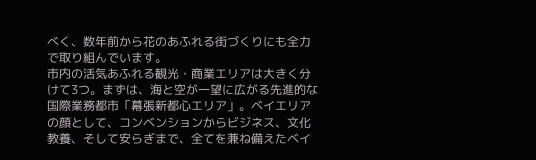べく、数年前から花のあふれる街づくりにも全力で取り組んでいます。
市内の活気あふれる観光・商業エリアは大きく分けて3つ。まずは、海と空が一望に広がる先進的な国際業務都市「幕張新都心エリア」。ベイエリアの顔として、コンベンションからビジネス、文化教養、そして安らぎまで、全てを兼ね備えたベイ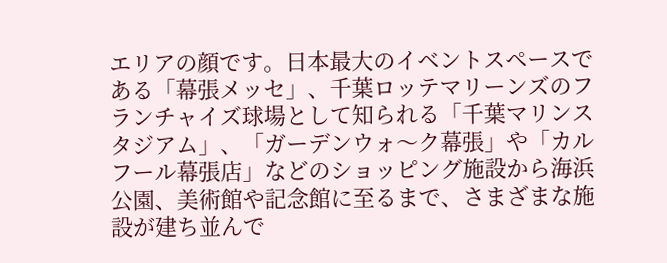エリアの顔です。日本最大のイベントスペースである「幕張メッセ」、千葉ロッテマリーンズのフランチャイズ球場として知られる「千葉マリンスタジアム」、「ガーデンウォ〜ク幕張」や「カルフール幕張店」などのショッピング施設から海浜公園、美術館や記念館に至るまで、さまざまな施設が建ち並んで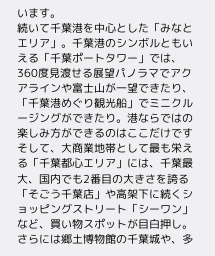います。
続いて千葉港を中心とした「みなとエリア」。千葉港のシンボルともいえる「千葉ポートタワー」では、360度見渡せる展望パノラマでアクアラインや富士山が一望できたり、「千葉港めぐり観光船」でミニクルージングができたり。港ならではの楽しみ方ができるのはここだけです
そして、大商業地帯として最も栄える「千葉都心エリア」には、千葉最大、国内でも2番目の大きさを誇る「そごう千葉店」や高架下に続くショッピングストリート「シーワン」など、買い物スポットが目白押し。さらには郷土博物館の千葉城や、多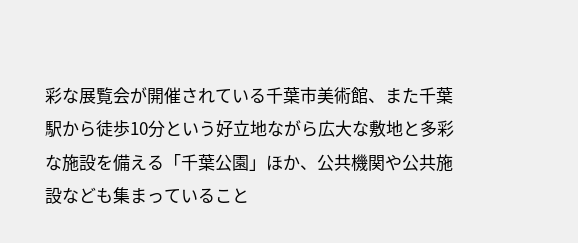彩な展覧会が開催されている千葉市美術館、また千葉駅から徒歩10分という好立地ながら広大な敷地と多彩な施設を備える「千葉公園」ほか、公共機関や公共施設なども集まっていること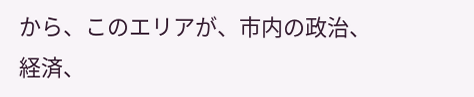から、このエリアが、市内の政治、経済、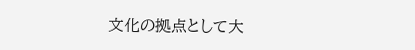文化の拠点として大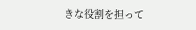きな役割を担って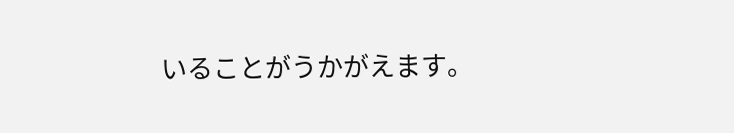いることがうかがえます。